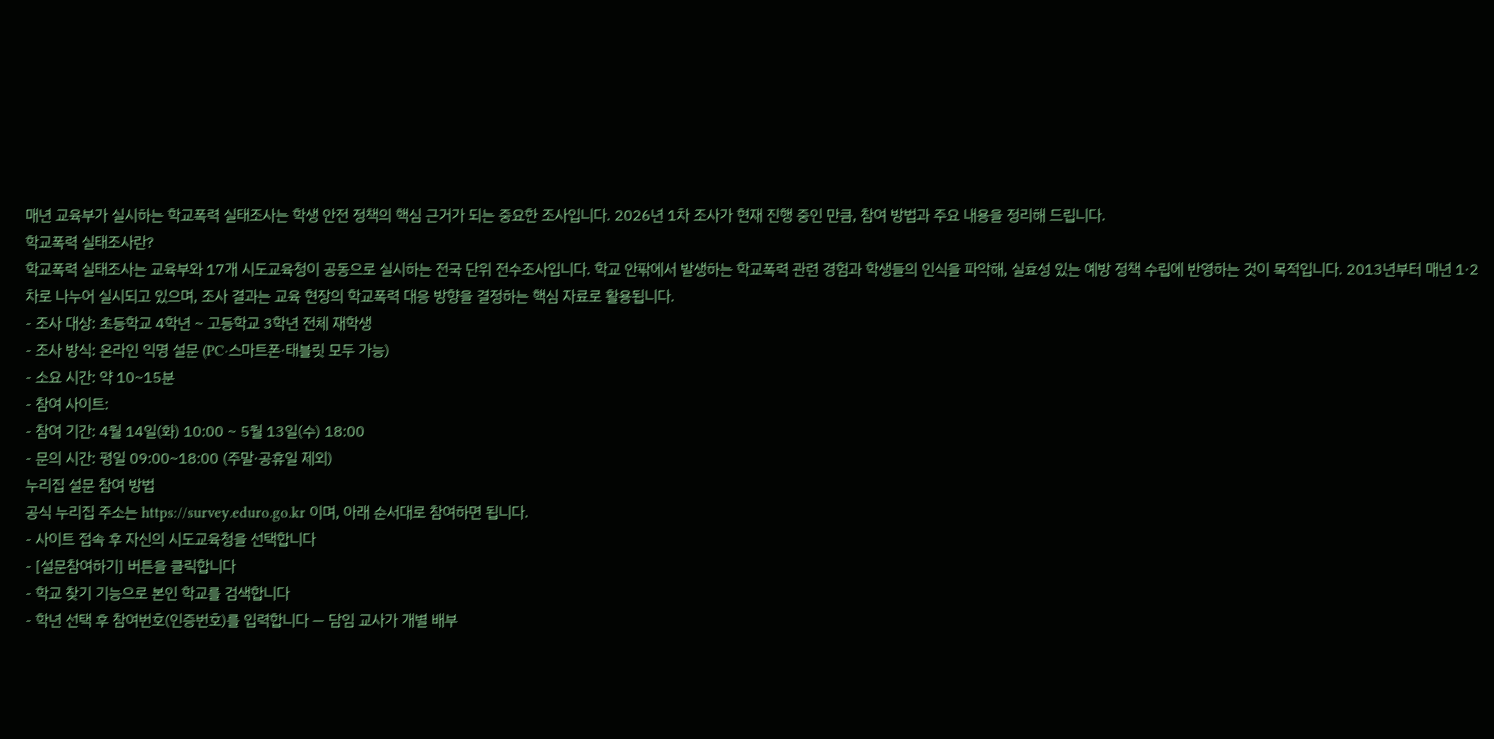매년 교육부가 실시하는 학교폭력 실태조사는 학생 안전 정책의 핵심 근거가 되는 중요한 조사입니다. 2026년 1차 조사가 현재 진행 중인 만큼, 참여 방법과 주요 내용을 정리해 드립니다.
학교폭력 실태조사란?
학교폭력 실태조사는 교육부와 17개 시도교육청이 공동으로 실시하는 전국 단위 전수조사입니다. 학교 안팎에서 발생하는 학교폭력 관련 경험과 학생들의 인식을 파악해, 실효성 있는 예방 정책 수립에 반영하는 것이 목적입니다. 2013년부터 매년 1·2차로 나누어 실시되고 있으며, 조사 결과는 교육 현장의 학교폭력 대응 방향을 결정하는 핵심 자료로 활용됩니다.
- 조사 대상: 초등학교 4학년 ~ 고등학교 3학년 전체 재학생
- 조사 방식: 온라인 익명 설문 (PC·스마트폰·태블릿 모두 가능)
- 소요 시간: 약 10~15분
- 참여 사이트:
- 참여 기간: 4월 14일(화) 10:00 ~ 5월 13일(수) 18:00
- 문의 시간: 평일 09:00~18:00 (주말·공휴일 제외)
누리집 설문 참여 방법
공식 누리집 주소는 https://survey.eduro.go.kr 이며, 아래 순서대로 참여하면 됩니다.
- 사이트 접속 후 자신의 시도교육청을 선택합니다
- [설문참여하기] 버튼을 클릭합니다
- 학교 찾기 기능으로 본인 학교를 검색합니다
- 학년 선택 후 참여번호(인증번호)를 입력합니다 — 담임 교사가 개별 배부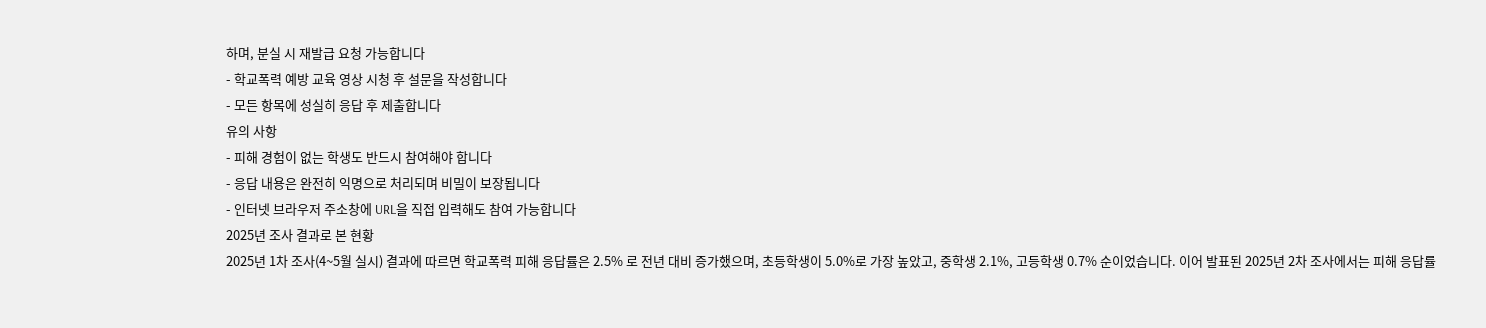하며, 분실 시 재발급 요청 가능합니다
- 학교폭력 예방 교육 영상 시청 후 설문을 작성합니다
- 모든 항목에 성실히 응답 후 제출합니다
유의 사항
- 피해 경험이 없는 학생도 반드시 참여해야 합니다
- 응답 내용은 완전히 익명으로 처리되며 비밀이 보장됩니다
- 인터넷 브라우저 주소창에 URL을 직접 입력해도 참여 가능합니다
2025년 조사 결과로 본 현황
2025년 1차 조사(4~5월 실시) 결과에 따르면 학교폭력 피해 응답률은 2.5% 로 전년 대비 증가했으며, 초등학생이 5.0%로 가장 높았고, 중학생 2.1%, 고등학생 0.7% 순이었습니다. 이어 발표된 2025년 2차 조사에서는 피해 응답률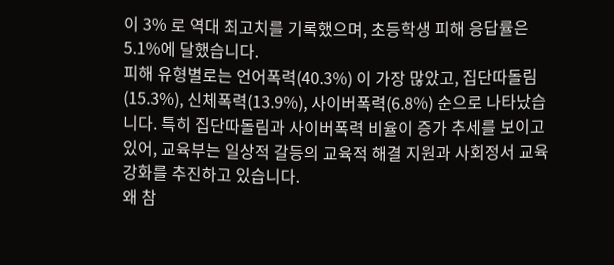이 3% 로 역대 최고치를 기록했으며, 초등학생 피해 응답률은 5.1%에 달했습니다.
피해 유형별로는 언어폭력(40.3%) 이 가장 많았고, 집단따돌림(15.3%), 신체폭력(13.9%), 사이버폭력(6.8%) 순으로 나타났습니다. 특히 집단따돌림과 사이버폭력 비율이 증가 추세를 보이고 있어, 교육부는 일상적 갈등의 교육적 해결 지원과 사회정서 교육 강화를 추진하고 있습니다.
왜 참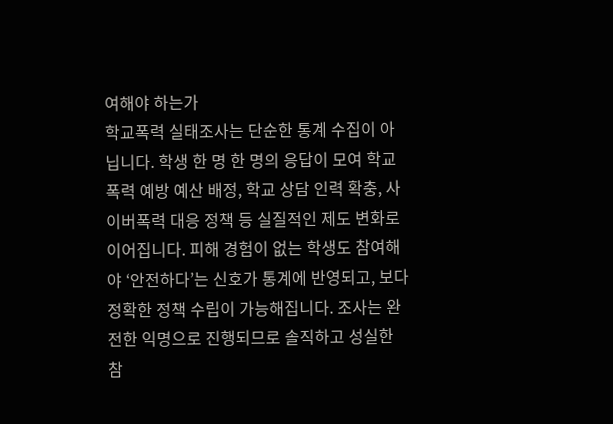여해야 하는가
학교폭력 실태조사는 단순한 통계 수집이 아닙니다. 학생 한 명 한 명의 응답이 모여 학교폭력 예방 예산 배정, 학교 상담 인력 확충, 사이버폭력 대응 정책 등 실질적인 제도 변화로 이어집니다. 피해 경험이 없는 학생도 참여해야 ‘안전하다’는 신호가 통계에 반영되고, 보다 정확한 정책 수립이 가능해집니다. 조사는 완전한 익명으로 진행되므로 솔직하고 성실한 참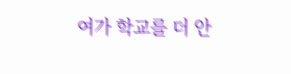여가 학교를 더 안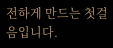전하게 만드는 첫걸음입니다.